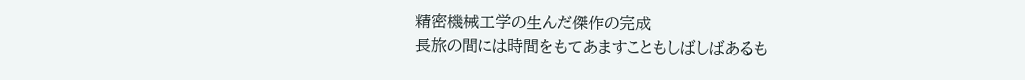精密機械工学の生んだ傑作の完成
長旅の間には時間をもてあますこともしばしばあるも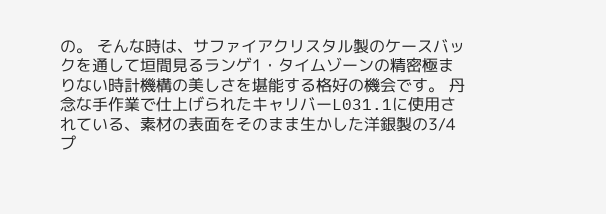の。 そんな時は、サファイアクリスタル製のケースバックを通して垣間見るランゲ1・タイムゾーンの精密極まりない時計機構の美しさを堪能する格好の機会です。 丹念な手作業で仕上げられたキャリバーL031.1に使用されている、素材の表面をそのまま生かした洋銀製の3/4プ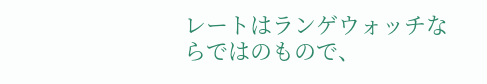レートはランゲウォッチならではのもので、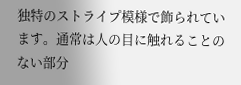独特のストライプ模様で飾られています。通常は人の目に触れることのない部分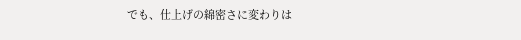でも、仕上げの綿密さに変わりは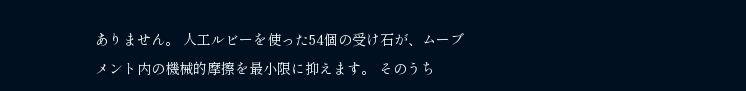ありません。 人工ルビーを使った54個の受け石が、ムーブメント内の機械的摩擦を最小限に抑えます。 そのうち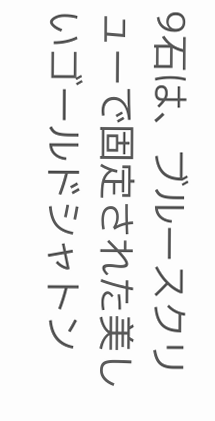9石は、ブルースクリューで固定された美しいゴールドシャトン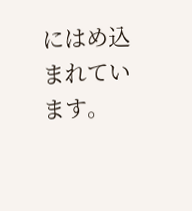にはめ込まれています。